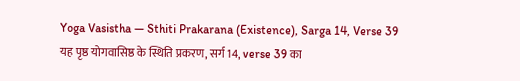Yoga Vasistha — Sthiti Prakarana (Existence), Sarga 14, Verse 39
यह पृष्ठ योगवासिष्ठ के स्थिति प्रकरण, सर्ग 14, verse 39 का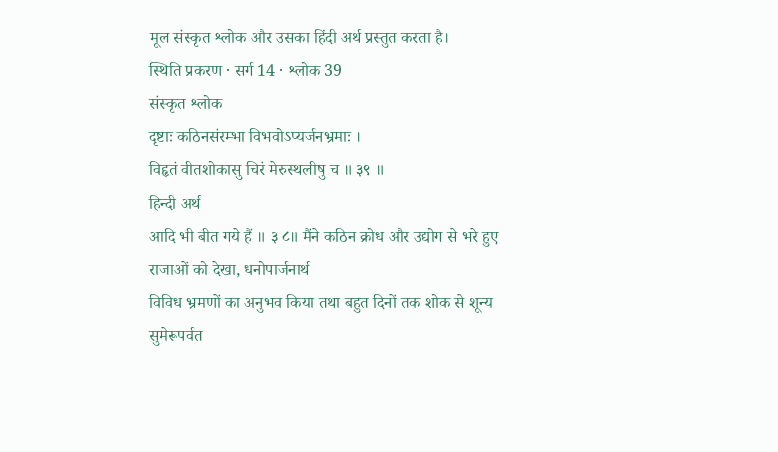मूल संस्कृत श्लोक और उसका हिंदी अर्थ प्रस्तुत करता है।
स्थिति प्रकरण · सर्ग 14 · श्लोक 39
संस्कृत श्लोक
दृष्टाः कठिनसंरम्भा विभवोऽप्यर्जनभ्रमाः ।
विहृतं वीतशोकासु चिरं मेरुस्थलीषु च ॥ ३९ ॥
हिन्दी अर्थ
आदि भी बीत गये हैं ॥ ३ ८॥ मैंने कठिन क्रोध और उद्योग से भरे हुए राजाओं को देखा, धनोपार्जनार्थ
विविध भ्रमणों का अनुभव किया तथा बहुत दिनों तक शोक से शून्य सुमेरूपर्वत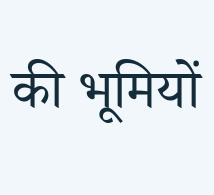की भूमियों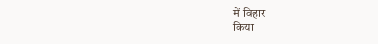में विहार
किया